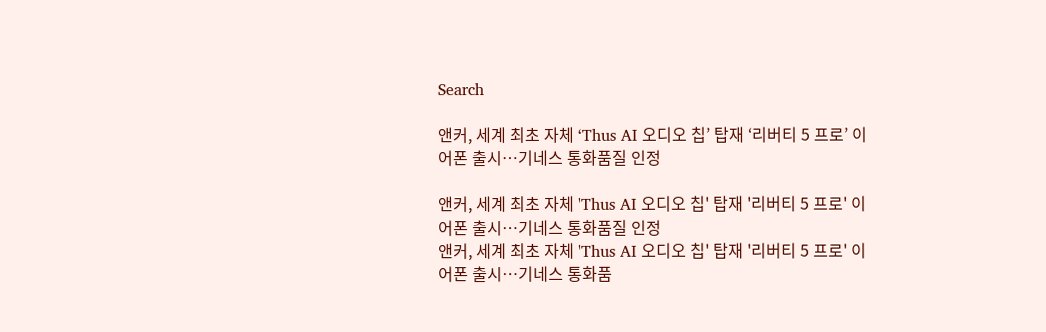Search

앤커, 세계 최초 자체 ‘Thus AI 오디오 칩’ 탑재 ‘리버티 5 프로’ 이어폰 출시…기네스 통화품질 인정

앤커, 세계 최초 자체 'Thus AI 오디오 칩' 탑재 '리버티 5 프로' 이어폰 출시…기네스 통화품질 인정
앤커, 세계 최초 자체 'Thus AI 오디오 칩' 탑재 '리버티 5 프로' 이어폰 출시…기네스 통화품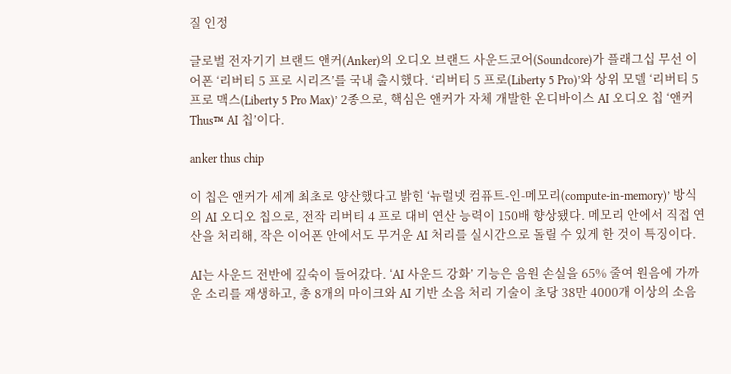질 인정

글로벌 전자기기 브랜드 앤커(Anker)의 오디오 브랜드 사운드코어(Soundcore)가 플래그십 무선 이어폰 ‘리버티 5 프로 시리즈’를 국내 출시했다. ‘리버티 5 프로(Liberty 5 Pro)’와 상위 모델 ‘리버티 5 프로 맥스(Liberty 5 Pro Max)’ 2종으로, 핵심은 앤커가 자체 개발한 온디바이스 AI 오디오 칩 ‘앤커 Thus™ AI 칩’이다.

anker thus chip

이 칩은 앤커가 세계 최초로 양산했다고 밝힌 ‘뉴럴넷 컴퓨트-인-메모리(compute-in-memory)’ 방식의 AI 오디오 칩으로, 전작 리버티 4 프로 대비 연산 능력이 150배 향상됐다. 메모리 안에서 직접 연산을 처리해, 작은 이어폰 안에서도 무거운 AI 처리를 실시간으로 돌릴 수 있게 한 것이 특징이다.

AI는 사운드 전반에 깊숙이 들어갔다. ‘AI 사운드 강화’ 기능은 음원 손실을 65% 줄여 원음에 가까운 소리를 재생하고, 총 8개의 마이크와 AI 기반 소음 처리 기술이 초당 38만 4000개 이상의 소음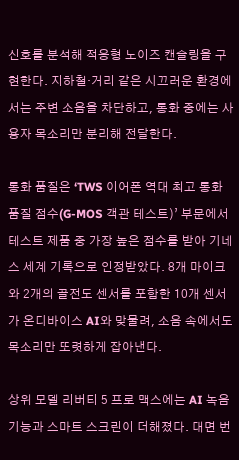신호를 분석해 적응형 노이즈 캔슬링을 구현한다. 지하철·거리 같은 시끄러운 환경에서는 주변 소음을 차단하고, 통화 중에는 사용자 목소리만 분리해 전달한다.

통화 품질은 ‘TWS 이어폰 역대 최고 통화 품질 점수(G-MOS 객관 테스트)’ 부문에서 테스트 제품 중 가장 높은 점수를 받아 기네스 세계 기록으로 인정받았다. 8개 마이크와 2개의 골전도 센서를 포함한 10개 센서가 온디바이스 AI와 맞물려, 소음 속에서도 목소리만 또렷하게 잡아낸다.

상위 모델 리버티 5 프로 맥스에는 AI 녹음 기능과 스마트 스크린이 더해졌다. 대면 번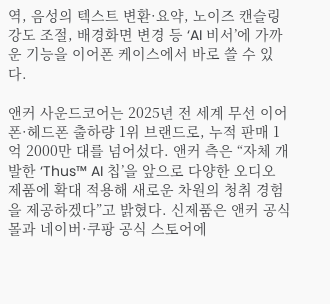역, 음성의 텍스트 변환·요약, 노이즈 캔슬링 강도 조절, 배경화면 변경 등 ‘AI 비서’에 가까운 기능을 이어폰 케이스에서 바로 쓸 수 있다.

앤커 사운드코어는 2025년 전 세계 무선 이어폰·헤드폰 출하량 1위 브랜드로, 누적 판매 1억 2000만 대를 넘어섰다. 앤커 측은 “자체 개발한 ‘Thus™ AI 칩’을 앞으로 다양한 오디오 제품에 확대 적용해 새로운 차원의 청취 경험을 제공하겠다”고 밝혔다. 신제품은 앤커 공식몰과 네이버·쿠팡 공식 스토어에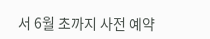서 6월 초까지 사전 예약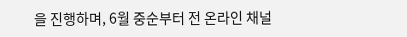을 진행하며, 6월 중순부터 전 온라인 채널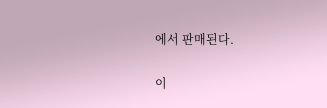에서 판매된다.

이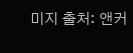미지 출처: 앤커